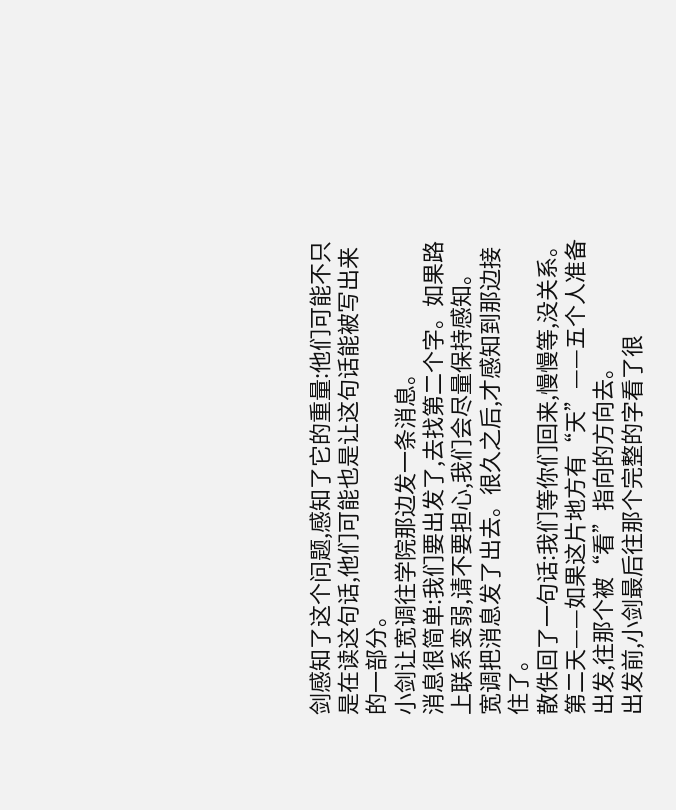剑感知了这个问题,感知了它的重量:他们可能不只是在读这句话,他们可能也是让这句话能被写出来的一部分。
小剑让宽调往学院那边发一条消息。
消息很简单:我们要出发了,去找第二个字。如果路上联系变弱,请不要担心,我们会尽量保持感知。
宽调把消息发了出去。很久之后,才感知到那边接住了。
散佚回了一句话:我们等你们回来,慢慢等,没关系。
第二天——如果这片地方有“天”——五个人准备出发,往那个被“看”指向的方向去。
出发前,小剑最后往那个完整的字看了很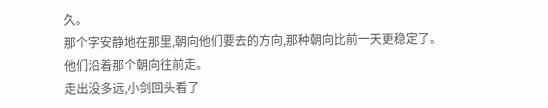久。
那个字安静地在那里,朝向他们要去的方向,那种朝向比前一天更稳定了。
他们沿着那个朝向往前走。
走出没多远,小剑回头看了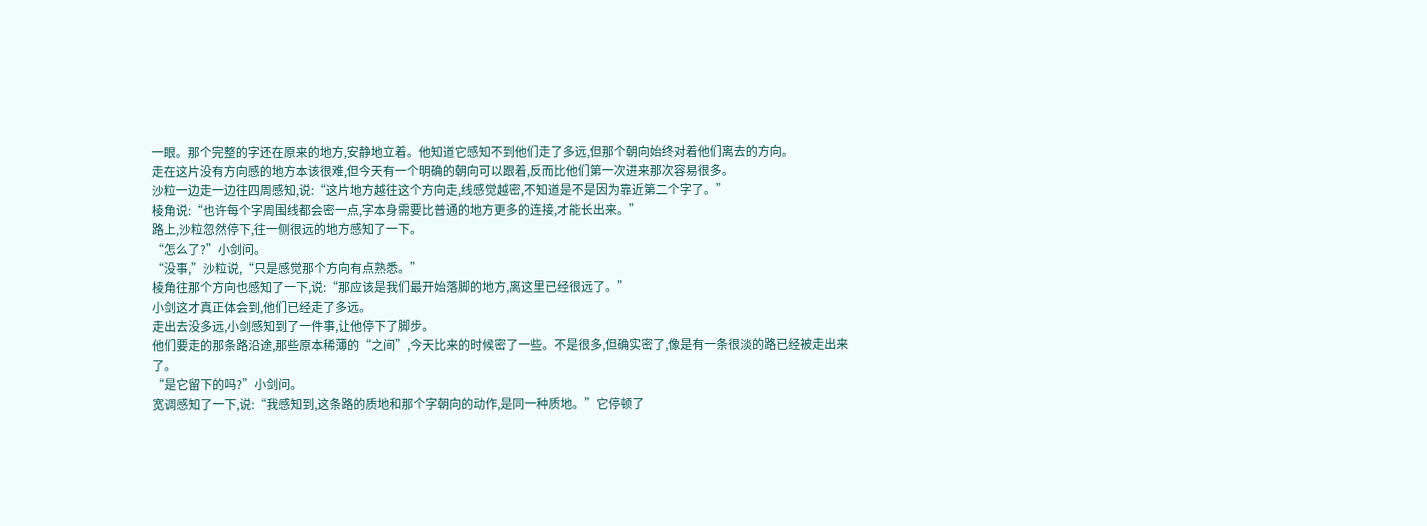一眼。那个完整的字还在原来的地方,安静地立着。他知道它感知不到他们走了多远,但那个朝向始终对着他们离去的方向。
走在这片没有方向感的地方本该很难,但今天有一个明确的朝向可以跟着,反而比他们第一次进来那次容易很多。
沙粒一边走一边往四周感知,说:“这片地方越往这个方向走,线感觉越密,不知道是不是因为靠近第二个字了。”
棱角说:“也许每个字周围线都会密一点,字本身需要比普通的地方更多的连接,才能长出来。”
路上,沙粒忽然停下,往一侧很远的地方感知了一下。
“怎么了?”小剑问。
“没事,”沙粒说,“只是感觉那个方向有点熟悉。”
棱角往那个方向也感知了一下,说:“那应该是我们最开始落脚的地方,离这里已经很远了。”
小剑这才真正体会到,他们已经走了多远。
走出去没多远,小剑感知到了一件事,让他停下了脚步。
他们要走的那条路沿途,那些原本稀薄的“之间”,今天比来的时候密了一些。不是很多,但确实密了,像是有一条很淡的路已经被走出来了。
“是它留下的吗?”小剑问。
宽调感知了一下,说:“我感知到,这条路的质地和那个字朝向的动作,是同一种质地。”它停顿了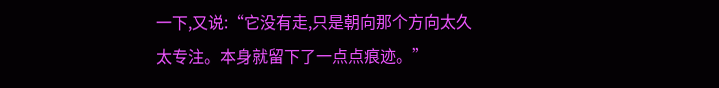一下,又说:“它没有走,只是朝向那个方向太久太专注。本身就留下了一点点痕迹。”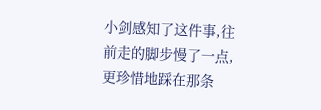小剑感知了这件事,往前走的脚步慢了一点,更珍惜地踩在那条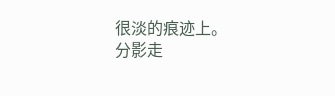很淡的痕迹上。
分影走